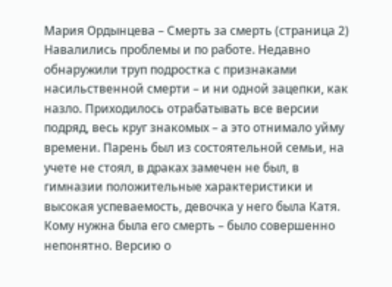Мария Ордынцева – Смерть за смерть (страница 2)
Навалились проблемы и по работе. Недавно обнаружили труп подростка с признаками насильственной смерти – и ни одной зацепки, как назло. Приходилось отрабатывать все версии подряд, весь круг знакомых – а это отнимало уйму времени. Парень был из состоятельной семьи, на учете не стоял, в драках замечен не был, в гимназии положительные характеристики и высокая успеваемость, девочка у него была Катя. Кому нужна была его смерть – было совершенно непонятно. Версию о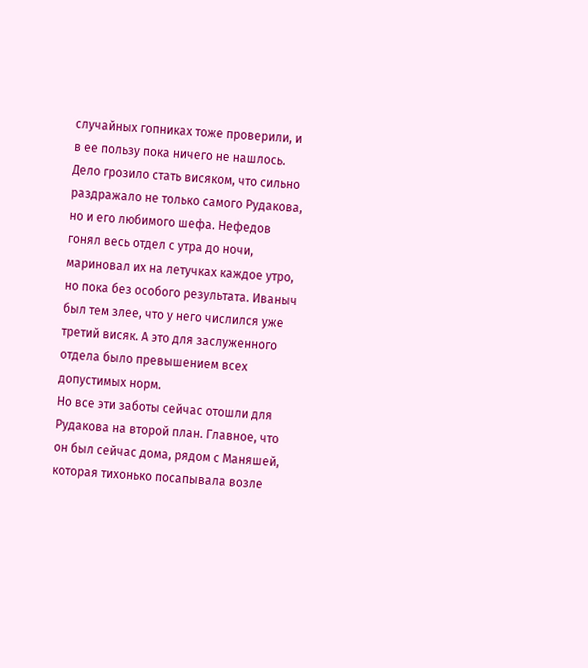случайных гопниках тоже проверили, и в ее пользу пока ничего не нашлось. Дело грозило стать висяком, что сильно раздражало не только самого Рудакова, но и его любимого шефа. Нефедов гонял весь отдел с утра до ночи, мариновал их на летучках каждое утро, но пока без особого результата. Иваныч был тем злее, что у него числился уже третий висяк. А это для заслуженного отдела было превышением всех допустимых норм.
Но все эти заботы сейчас отошли для Рудакова на второй план. Главное, что он был сейчас дома, рядом с Маняшей, которая тихонько посапывала возле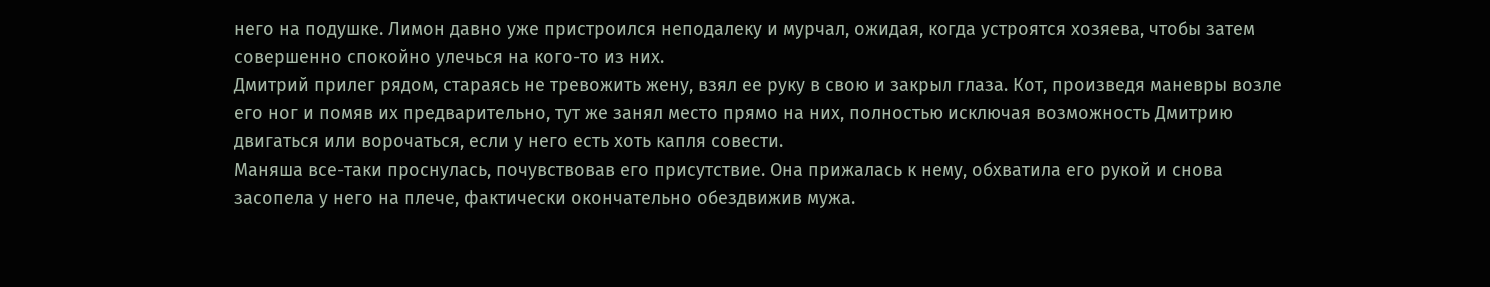него на подушке. Лимон давно уже пристроился неподалеку и мурчал, ожидая, когда устроятся хозяева, чтобы затем совершенно спокойно улечься на кого-то из них.
Дмитрий прилег рядом, стараясь не тревожить жену, взял ее руку в свою и закрыл глаза. Кот, произведя маневры возле его ног и помяв их предварительно, тут же занял место прямо на них, полностью исключая возможность Дмитрию двигаться или ворочаться, если у него есть хоть капля совести.
Маняша все-таки проснулась, почувствовав его присутствие. Она прижалась к нему, обхватила его рукой и снова засопела у него на плече, фактически окончательно обездвижив мужа.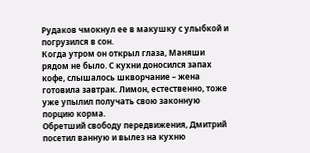Рудаков чмокнул ее в макушку с улыбкой и погрузился в сон.
Когда утром он открыл глаза, Маняши рядом не было. С кухни доносился запах кофе, слышалось шкворчание – жена готовила завтрак. Лимон, естественно, тоже уже упылил получать свою законную порцию корма.
Обретший свободу передвижения, Дмитрий посетил ванную и вылез на кухню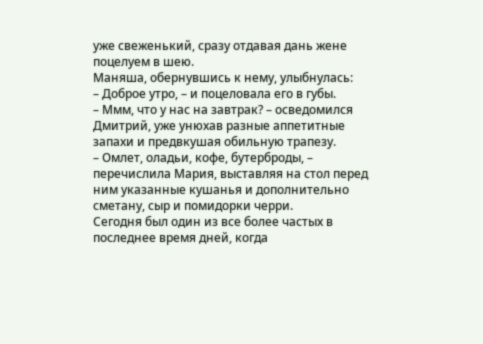уже свеженький, сразу отдавая дань жене поцелуем в шею.
Маняша, обернувшись к нему, улыбнулась:
– Доброе утро, – и поцеловала его в губы.
– Ммм, что у нас на завтрак? – осведомился Дмитрий, уже унюхав разные аппетитные запахи и предвкушая обильную трапезу.
– Омлет, оладьи, кофе, бутерброды, – перечислила Мария, выставляя на стол перед ним указанные кушанья и дополнительно сметану, сыр и помидорки черри.
Сегодня был один из все более частых в последнее время дней, когда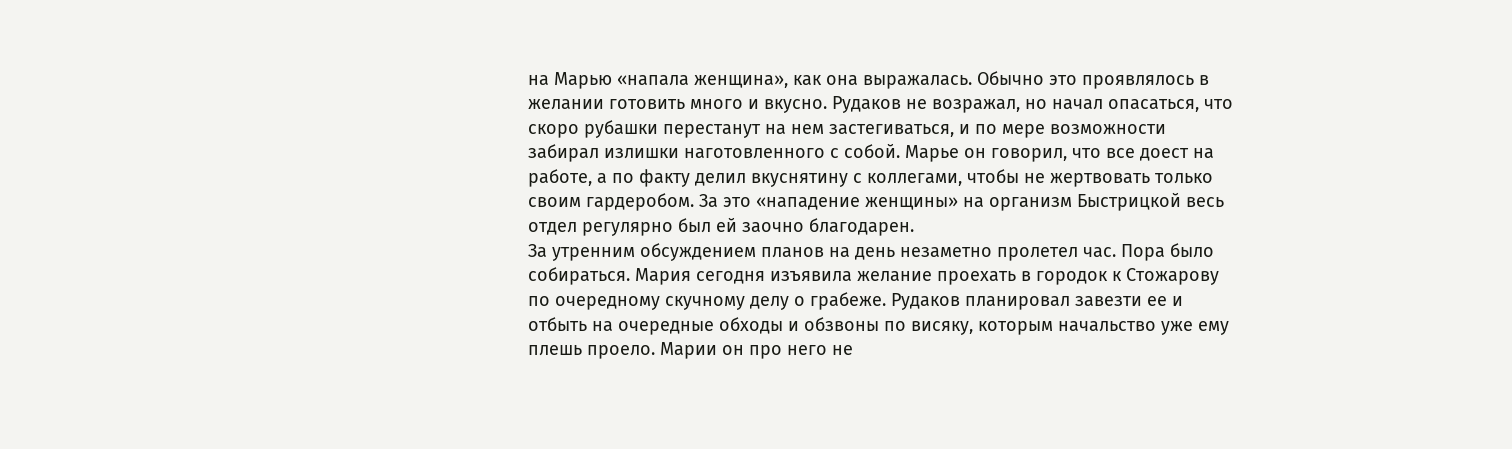на Марью «напала женщина», как она выражалась. Обычно это проявлялось в желании готовить много и вкусно. Рудаков не возражал, но начал опасаться, что скоро рубашки перестанут на нем застегиваться, и по мере возможности забирал излишки наготовленного с собой. Марье он говорил, что все доест на работе, а по факту делил вкуснятину с коллегами, чтобы не жертвовать только своим гардеробом. За это «нападение женщины» на организм Быстрицкой весь отдел регулярно был ей заочно благодарен.
За утренним обсуждением планов на день незаметно пролетел час. Пора было собираться. Мария сегодня изъявила желание проехать в городок к Стожарову по очередному скучному делу о грабеже. Рудаков планировал завезти ее и отбыть на очередные обходы и обзвоны по висяку, которым начальство уже ему плешь проело. Марии он про него не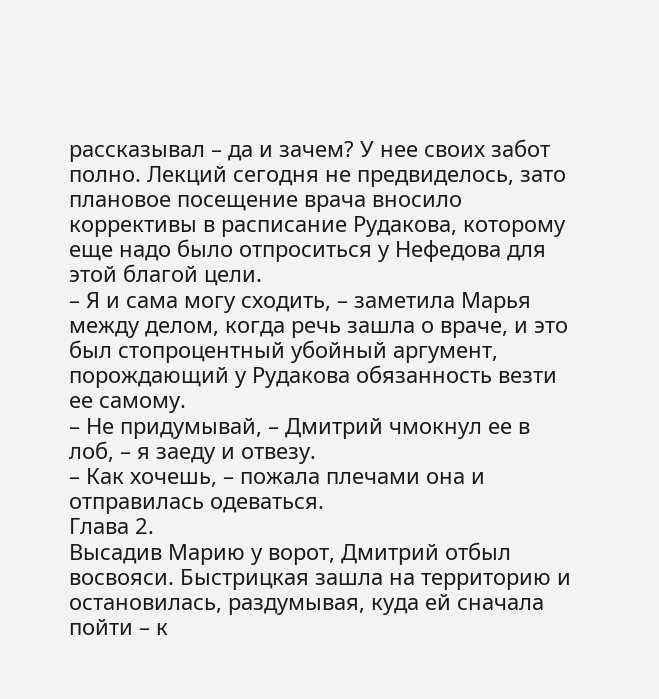рассказывал – да и зачем? У нее своих забот полно. Лекций сегодня не предвиделось, зато плановое посещение врача вносило коррективы в расписание Рудакова, которому еще надо было отпроситься у Нефедова для этой благой цели.
– Я и сама могу сходить, – заметила Марья между делом, когда речь зашла о враче, и это был стопроцентный убойный аргумент, порождающий у Рудакова обязанность везти ее самому.
– Не придумывай, – Дмитрий чмокнул ее в лоб, – я заеду и отвезу.
– Как хочешь, – пожала плечами она и отправилась одеваться.
Глава 2.
Высадив Марию у ворот, Дмитрий отбыл восвояси. Быстрицкая зашла на территорию и остановилась, раздумывая, куда ей сначала пойти – к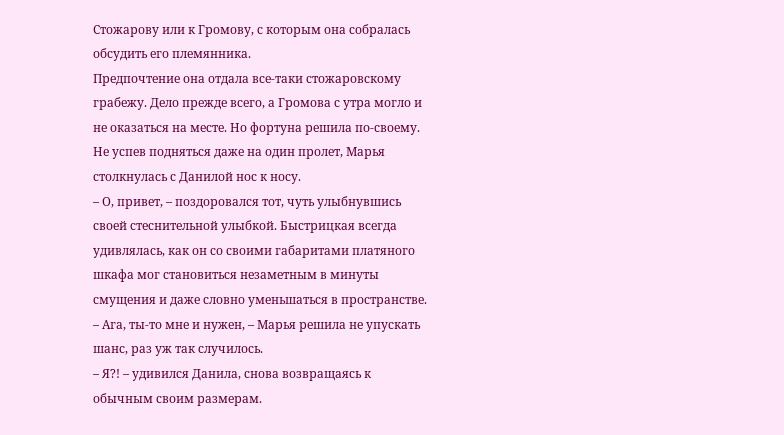Стожарову или к Громову, с которым она собралась обсудить его племянника.
Предпочтение она отдала все-таки стожаровскому грабежу. Дело прежде всего, а Громова с утра могло и не оказаться на месте. Но фортуна решила по-своему. Не успев подняться даже на один пролет, Марья столкнулась с Данилой нос к носу.
– О, привет, – поздоровался тот, чуть улыбнувшись своей стеснительной улыбкой. Быстрицкая всегда удивлялась, как он со своими габаритами платяного шкафа мог становиться незаметным в минуты смущения и даже словно уменьшаться в пространстве.
– Ага, ты-то мне и нужен, – Марья решила не упускать шанс, раз уж так случилось.
– Я?! – удивился Данила, снова возвращаясь к обычным своим размерам.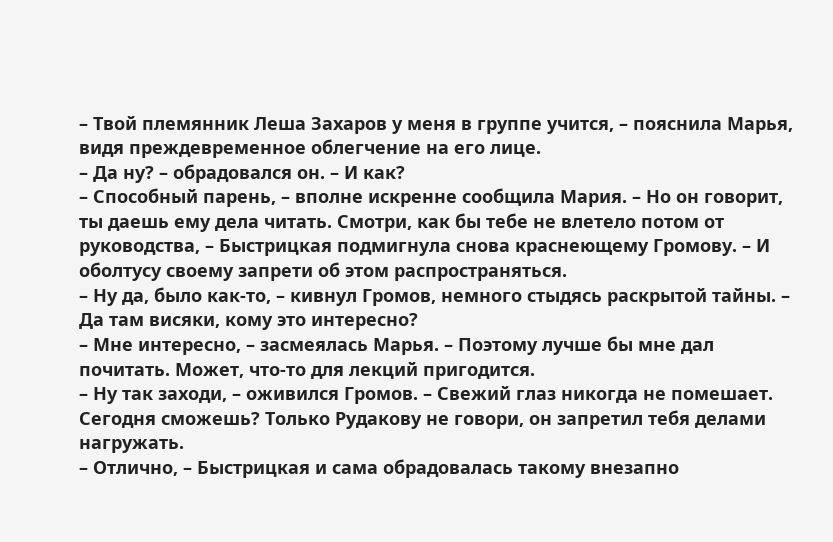– Твой племянник Леша Захаров у меня в группе учится, – пояснила Марья, видя преждевременное облегчение на его лице.
– Да ну? – обрадовался он. – И как?
– Способный парень, – вполне искренне сообщила Мария. – Но он говорит, ты даешь ему дела читать. Смотри, как бы тебе не влетело потом от руководства, – Быстрицкая подмигнула снова краснеющему Громову. – И оболтусу своему запрети об этом распространяться.
– Ну да, было как-то, – кивнул Громов, немного стыдясь раскрытой тайны. – Да там висяки, кому это интересно?
– Мне интересно, – засмеялась Марья. – Поэтому лучше бы мне дал почитать. Может, что-то для лекций пригодится.
– Ну так заходи, – оживился Громов. – Свежий глаз никогда не помешает. Сегодня сможешь? Только Рудакову не говори, он запретил тебя делами нагружать.
– Отлично, – Быстрицкая и сама обрадовалась такому внезапно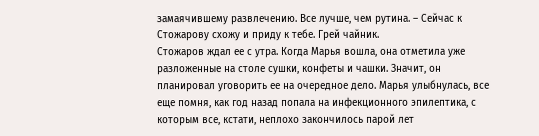замаячившему развлечению. Все лучше, чем рутина. – Сейчас к Стожарову схожу и приду к тебе. Грей чайник.
Стожаров ждал ее с утра. Когда Марья вошла, она отметила уже разложенные на столе сушки, конфеты и чашки. Значит, он планировал уговорить ее на очередное дело. Марья улыбнулась, все еще помня, как год назад попала на инфекционного эпилептика, с которым все, кстати, неплохо закончилось парой лет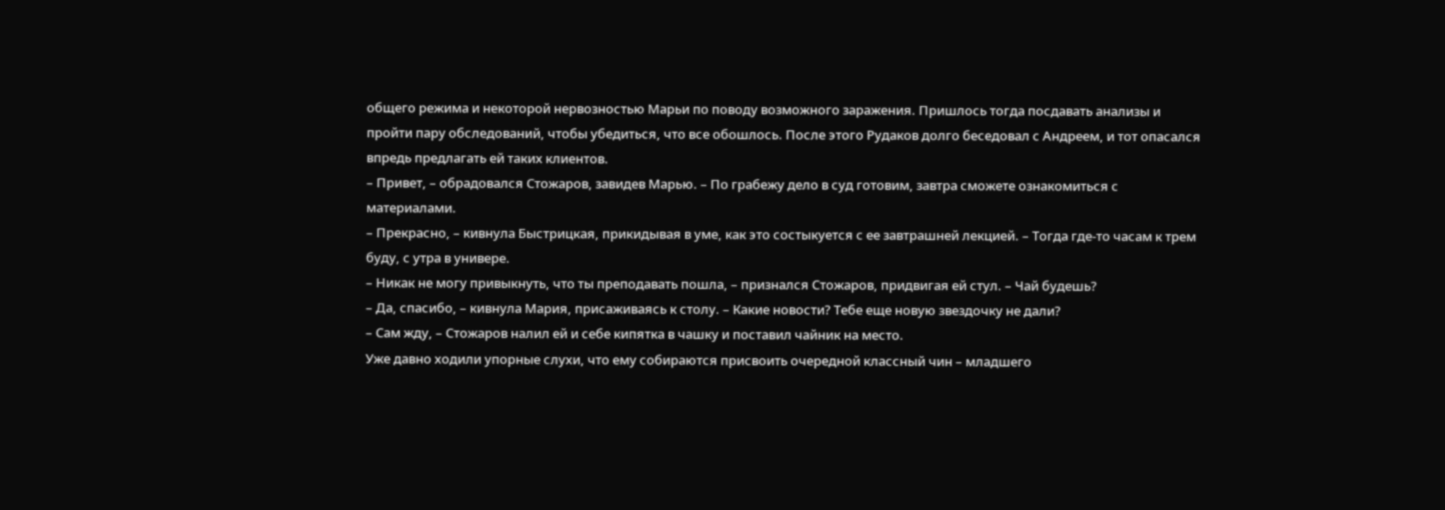общего режима и некоторой нервозностью Марьи по поводу возможного заражения. Пришлось тогда посдавать анализы и пройти пару обследований, чтобы убедиться, что все обошлось. После этого Рудаков долго беседовал с Андреем, и тот опасался впредь предлагать ей таких клиентов.
– Привет, – обрадовался Стожаров, завидев Марью. – По грабежу дело в суд готовим, завтра сможете ознакомиться с материалами.
– Прекрасно, – кивнула Быстрицкая, прикидывая в уме, как это состыкуется с ее завтрашней лекцией. – Тогда где-то часам к трем буду, с утра в универе.
– Никак не могу привыкнуть, что ты преподавать пошла, – признался Стожаров, придвигая ей стул. – Чай будешь?
– Да, спасибо, – кивнула Мария, присаживаясь к столу. – Какие новости? Тебе еще новую звездочку не дали?
– Сам жду, – Стожаров налил ей и себе кипятка в чашку и поставил чайник на место.
Уже давно ходили упорные слухи, что ему собираются присвоить очередной классный чин – младшего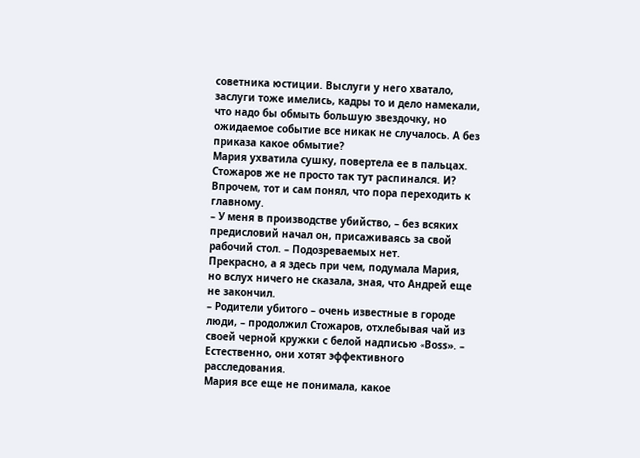советника юстиции. Выслуги у него хватало, заслуги тоже имелись, кадры то и дело намекали, что надо бы обмыть большую звездочку, но ожидаемое событие все никак не случалось. А без приказа какое обмытие?
Мария ухватила сушку, повертела ее в пальцах. Стожаров же не просто так тут распинался. И?
Впрочем, тот и сам понял, что пора переходить к главному.
– У меня в производстве убийство, – без всяких предисловий начал он, присаживаясь за свой рабочий стол. – Подозреваемых нет.
Прекрасно, а я здесь при чем, подумала Мария, но вслух ничего не сказала, зная, что Андрей еще не закончил.
– Родители убитого – очень известные в городе люди, – продолжил Стожаров, отхлебывая чай из своей черной кружки с белой надписью «Bоss». – Естественно, они хотят эффективного расследования.
Мария все еще не понимала, какое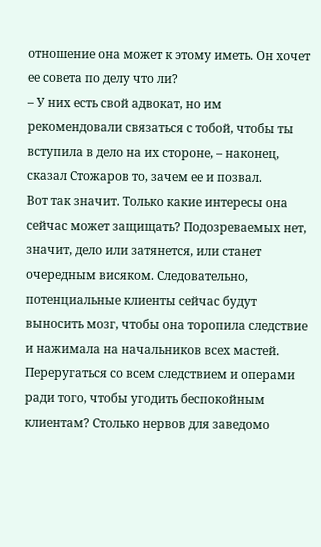отношение она может к этому иметь. Он хочет ее совета по делу что ли?
– У них есть свой адвокат, но им рекомендовали связаться с тобой, чтобы ты вступила в дело на их стороне, – наконец, сказал Стожаров то, зачем ее и позвал.
Вот так значит. Только какие интересы она сейчас может защищать? Подозреваемых нет, значит, дело или затянется, или станет очередным висяком. Следовательно, потенциальные клиенты сейчас будут выносить мозг, чтобы она торопила следствие и нажимала на начальников всех мастей. Переругаться со всем следствием и операми ради того, чтобы угодить беспокойным клиентам? Столько нервов для заведомо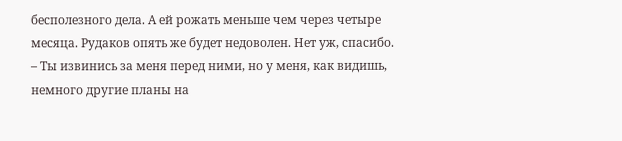бесполезного дела. А ей рожать меньше чем через четыре месяца. Рудаков опять же будет недоволен. Нет уж, спасибо.
– Ты извинись за меня перед ними, но у меня, как видишь, немного другие планы на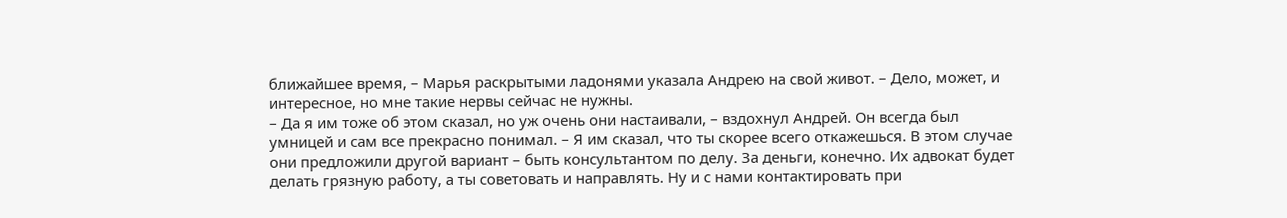ближайшее время, – Марья раскрытыми ладонями указала Андрею на свой живот. – Дело, может, и интересное, но мне такие нервы сейчас не нужны.
– Да я им тоже об этом сказал, но уж очень они настаивали, – вздохнул Андрей. Он всегда был умницей и сам все прекрасно понимал. – Я им сказал, что ты скорее всего откажешься. В этом случае они предложили другой вариант – быть консультантом по делу. За деньги, конечно. Их адвокат будет делать грязную работу, а ты советовать и направлять. Ну и с нами контактировать при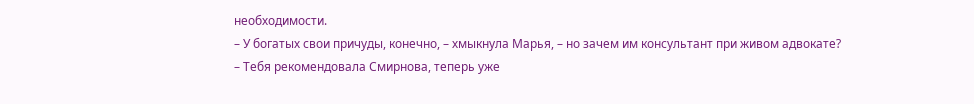необходимости.
– У богатых свои причуды, конечно, – хмыкнула Марья, – но зачем им консультант при живом адвокате?
– Тебя рекомендовала Смирнова, теперь уже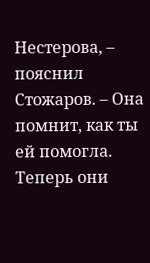Нестерова, – пояснил Стожаров. – Она помнит, как ты ей помогла. Теперь они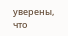уверены, что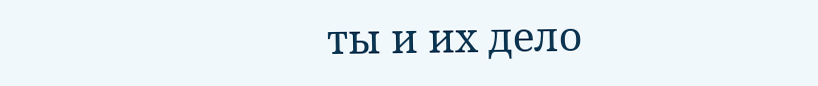ты и их дело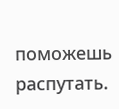поможешь распутать.